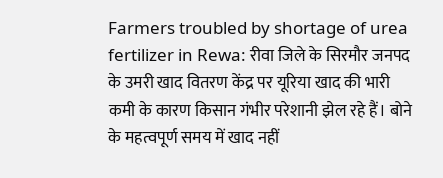Farmers troubled by shortage of urea fertilizer in Rewa: रीवा जिले के सिरमौर जनपद के उमरी खाद वितरण केंद्र पर यूरिया खाद की भारी कमी के कारण किसान गंभीर परेशानी झेल रहे हैं। बोने के महत्वपूर्ण समय में खाद नहीं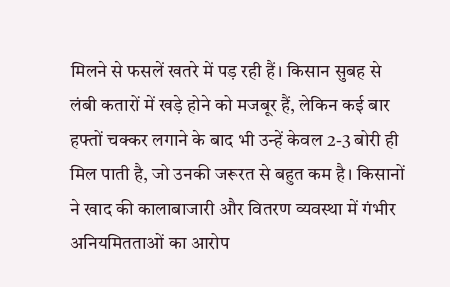मिलने से फसलें खतरे में पड़ रही हैं। किसान सुबह से लंबी कतारों में खड़े होने को मजबूर हैं, लेकिन कई बार हफ्तों चक्कर लगाने के बाद भी उन्हें केवल 2-3 बोरी ही मिल पाती है, जो उनकी जरूरत से बहुत कम है। किसानों ने खाद की कालाबाजारी और वितरण व्यवस्था में गंभीर अनियमितताओं का आरोप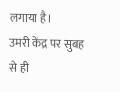लगाया है।
उमरी केंद्र पर सुबह से ही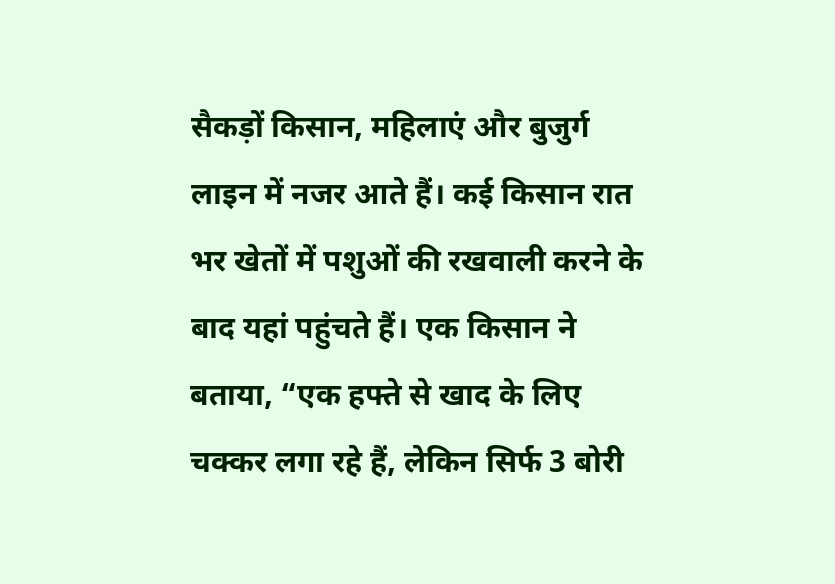सैकड़ों किसान, महिलाएं और बुजुर्ग लाइन में नजर आते हैं। कई किसान रात भर खेतों में पशुओं की रखवाली करने के बाद यहां पहुंचते हैं। एक किसान ने बताया, “एक हफ्ते से खाद के लिए चक्कर लगा रहे हैं, लेकिन सिर्फ 3 बोरी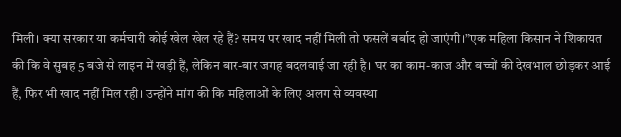मिली। क्या सरकार या कर्मचारी कोई खेल खेल रहे हैं? समय पर खाद नहीं मिली तो फसलें बर्बाद हो जाएंगी।”एक महिला किसान ने शिकायत की कि वे सुबह 5 बजे से लाइन में खड़ी हैं, लेकिन बार-बार जगह बदलवाई जा रही है। घर का काम-काज और बच्चों की देखभाल छोड़कर आई हैं, फिर भी खाद नहीं मिल रही। उन्होंने मांग की कि महिलाओं के लिए अलग से व्यवस्था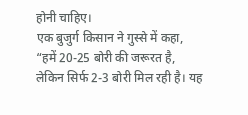होनी चाहिए।
एक बुजुर्ग किसान ने गुस्से में कहा, “हमें 20-25 बोरी की जरूरत है, लेकिन सिर्फ 2-3 बोरी मिल रही है। यह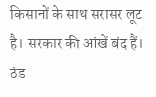किसानों के साथ सरासर लूट है। सरकार की आंखें बंद हैं। ठंड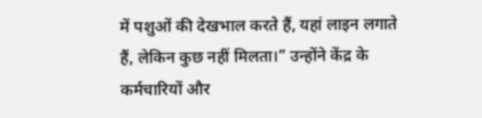में पशुओं की देखभाल करते हैं, यहां लाइन लगाते हैं, लेकिन कुछ नहीं मिलता।” उन्होंने केंद्र के कर्मचारियों और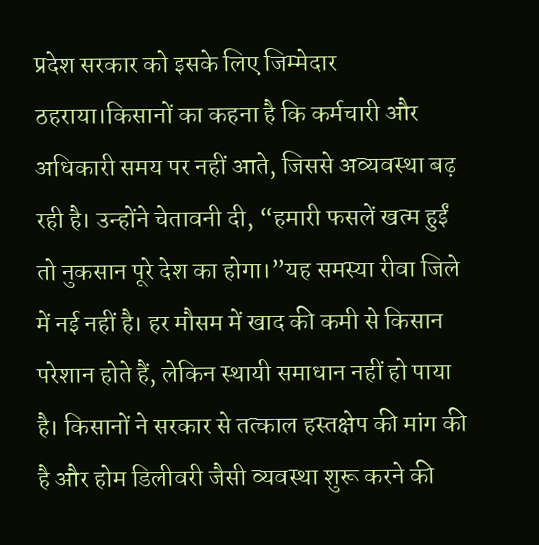प्रदेश सरकार को इसके लिए जिम्मेदार ठहराया।किसानों का कहना है कि कर्मचारी और अधिकारी समय पर नहीं आते, जिससे अव्यवस्था बढ़ रही है। उन्होंने चेतावनी दी, “हमारी फसलें खत्म हुईं तो नुकसान पूरे देश का होगा।”यह समस्या रीवा जिले में नई नहीं है। हर मौसम में खाद की कमी से किसान परेशान होते हैं, लेकिन स्थायी समाधान नहीं हो पाया है। किसानों ने सरकार से तत्काल हस्तक्षेप की मांग की है और होम डिलीवरी जैसी व्यवस्था शुरू करने की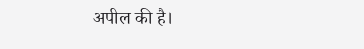अपील की है।